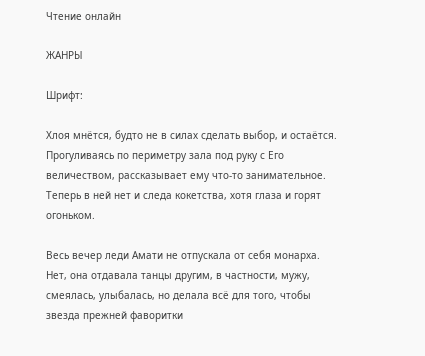Чтение онлайн

ЖАНРЫ

Шрифт:

Хлоя мнётся, будто не в силах сделать выбор, и остаётся. Прогуливаясь по периметру зала под руку с Его величеством, рассказывает ему что-то занимательное. Теперь в ней нет и следа кокетства, хотя глаза и горят огоньком.

Весь вечер леди Амати не отпускала от себя монарха. Нет, она отдавала танцы другим, в частности, мужу, смеялась, улыбалась, но делала всё для того, чтобы звезда прежней фаворитки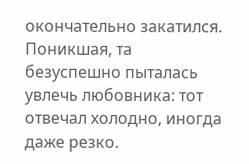окончательно закатился. Поникшая, та безуспешно пыталась увлечь любовника: тот отвечал холодно, иногда даже резко.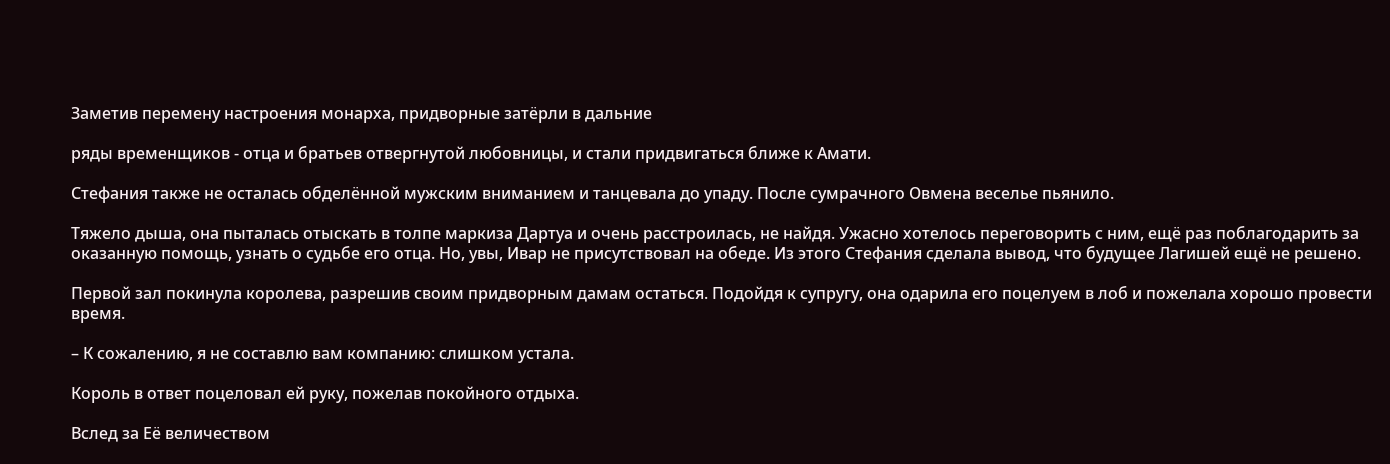Заметив перемену настроения монарха, придворные затёрли в дальние

ряды временщиков - отца и братьев отвергнутой любовницы, и стали придвигаться ближе к Амати.

Стефания также не осталась обделённой мужским вниманием и танцевала до упаду. После сумрачного Овмена веселье пьянило.

Тяжело дыша, она пыталась отыскать в толпе маркиза Дартуа и очень расстроилась, не найдя. Ужасно хотелось переговорить с ним, ещё раз поблагодарить за оказанную помощь, узнать о судьбе его отца. Но, увы, Ивар не присутствовал на обеде. Из этого Стефания сделала вывод, что будущее Лагишей ещё не решено.

Первой зал покинула королева, разрешив своим придворным дамам остаться. Подойдя к супругу, она одарила его поцелуем в лоб и пожелала хорошо провести время.

– К сожалению, я не составлю вам компанию: слишком устала.

Король в ответ поцеловал ей руку, пожелав покойного отдыха.

Вслед за Её величеством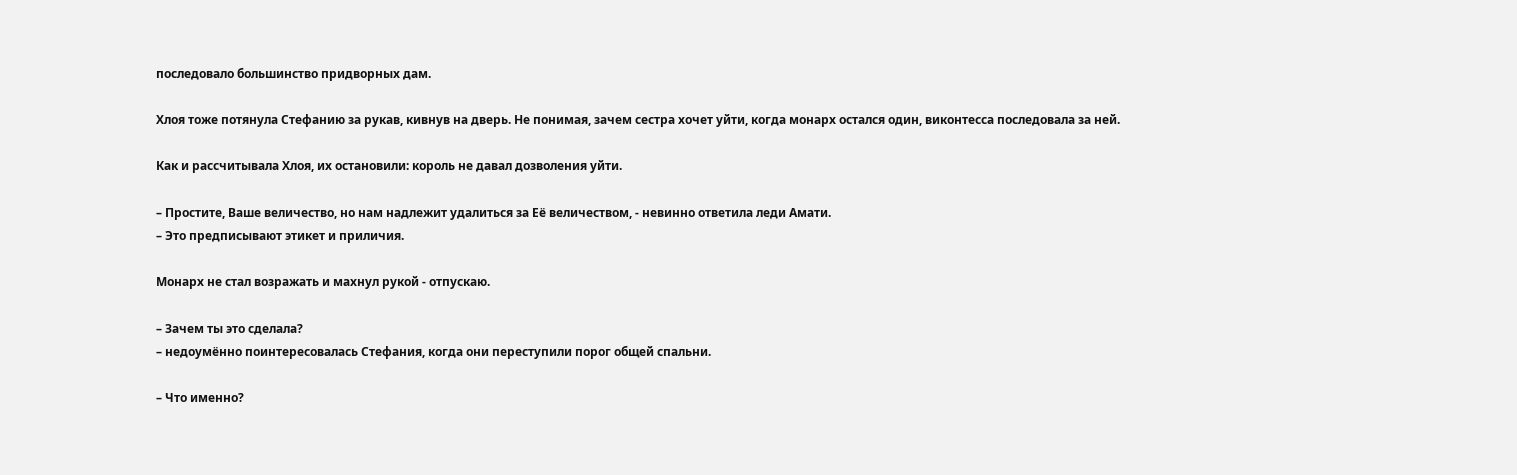последовало большинство придворных дам.

Хлоя тоже потянула Стефанию за рукав, кивнув на дверь. Не понимая, зачем сестра хочет уйти, когда монарх остался один, виконтесса последовала за ней.

Как и рассчитывала Хлоя, их остановили: король не давал дозволения уйти.

– Простите, Ваше величество, но нам надлежит удалиться за Её величеством, - невинно ответила леди Амати.
– Это предписывают этикет и приличия.

Монарх не стал возражать и махнул рукой - отпускаю.

– Зачем ты это сделала?
– недоумённо поинтересовалась Стефания, когда они переступили порог общей спальни.

– Что именно?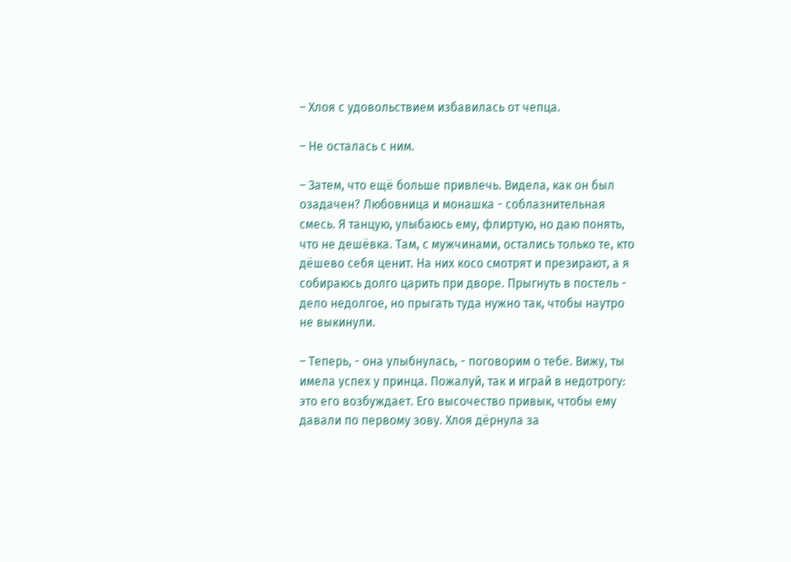– Хлоя с удовольствием избавилась от чепца.

– Не осталась с ним.

– Затем, что ещё больше привлечь. Видела, как он был озадачен? Любовница и монашка - соблазнительная смесь. Я танцую, улыбаюсь ему, флиртую, но даю понять, что не дешёвка. Там, с мужчинами, остались только те, кто дёшево себя ценит. На них косо смотрят и презирают, а я собираюсь долго царить при дворе. Прыгнуть в постель - дело недолгое, но прыгать туда нужно так, чтобы наутро не выкинули.

– Теперь, - она улыбнулась, - поговорим о тебе. Вижу, ты имела успех у принца. Пожалуй, так и играй в недотрогу: это его возбуждает. Его высочество привык, чтобы ему давали по первому зову. Хлоя дёрнула за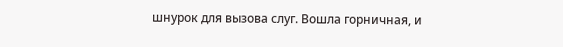шнурок для вызова слуг. Вошла горничная, и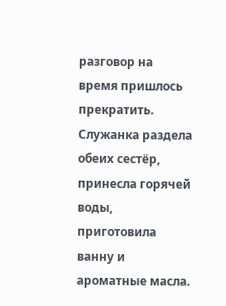разговор на время пришлось прекратить. Служанка раздела обеих сестёр, принесла горячей воды, приготовила ванну и ароматные масла.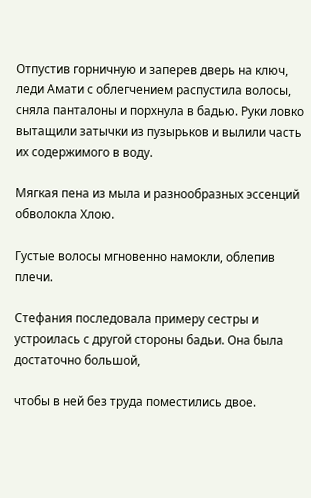Отпустив горничную и заперев дверь на ключ, леди Амати с облегчением распустила волосы, сняла панталоны и порхнула в бадью. Руки ловко вытащили затычки из пузырьков и вылили часть их содержимого в воду.

Мягкая пена из мыла и разнообразных эссенций обволокла Хлою.

Густые волосы мгновенно намокли, облепив плечи.

Стефания последовала примеру сестры и устроилась с другой стороны бадьи. Она была достаточно большой,

чтобы в ней без труда поместились двое.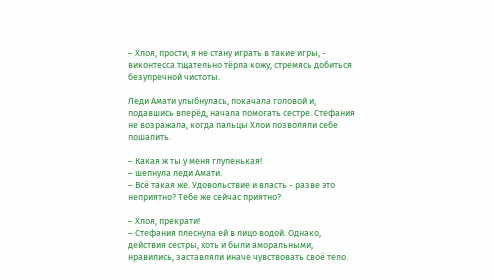– Хлоя, прости, я не стану играть в такие игры, - виконтесса тщательно тёрла кожу, стремясь добиться безупречной чистоты.

Леди Амати улыбнулась, покачала головой и, подавшись вперёд, начала помогать сестре. Стефания не возражала, когда пальцы Хлои позволяли себе пошалить.

– Какая ж ты у меня глупенькая!
– шепнула леди Амати.
– Всё такая же. Удовольствие и власть - разве это неприятно? Тебе же сейчас приятно?

– Хлоя, прекрати!
– Стефания плеснула ей в лицо водой. Однако, действия сестры, хоть и были аморальными, нравились, заставляли иначе чувствовать своё тело.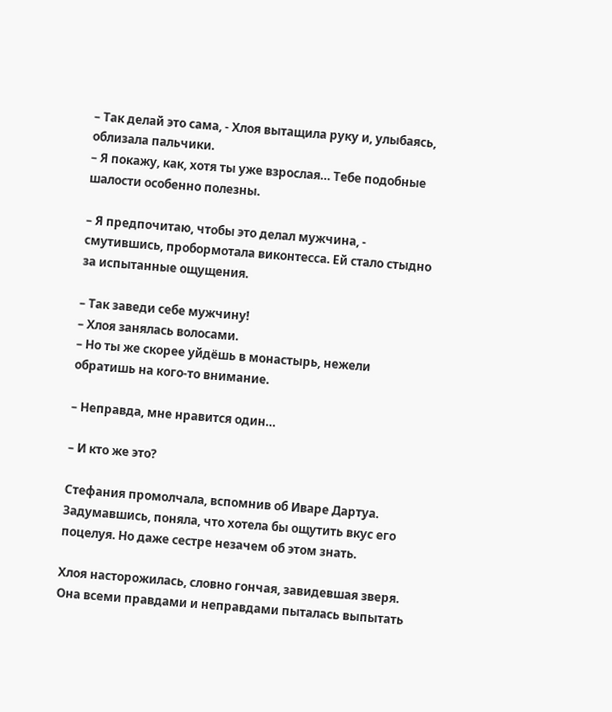– Так делай это сама, - Хлоя вытащила руку и, улыбаясь, облизала пальчики.
– Я покажу, как, хотя ты уже взрослая… Тебе подобные шалости особенно полезны.

– Я предпочитаю, чтобы это делал мужчина, - смутившись, пробормотала виконтесса. Ей стало стыдно за испытанные ощущения.

– Так заведи себе мужчину!
– Хлоя занялась волосами.
– Но ты же скорее уйдёшь в монастырь, нежели обратишь на кого-то внимание.

– Неправда, мне нравится один…

– И кто же это?

Стефания промолчала, вспомнив об Иваре Дартуа. Задумавшись, поняла, что хотела бы ощутить вкус его поцелуя. Но даже сестре незачем об этом знать.

Хлоя насторожилась, словно гончая, завидевшая зверя. Она всеми правдами и неправдами пыталась выпытать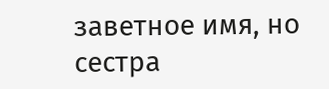заветное имя, но сестра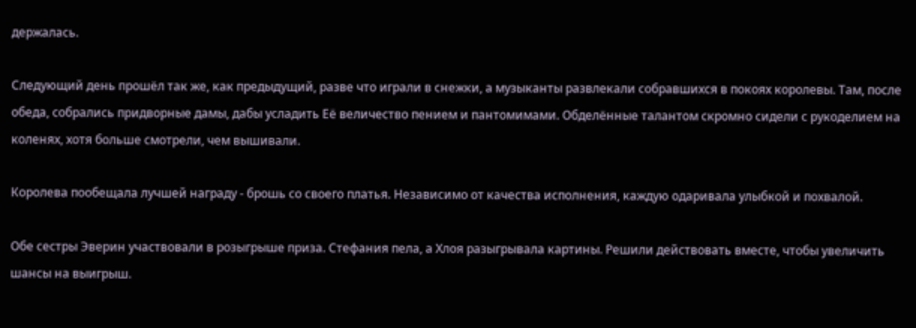держалась.

Следующий день прошёл так же, как предыдущий, разве что играли в снежки, а музыканты развлекали собравшихся в покоях королевы. Там, после обеда, собрались придворные дамы, дабы усладить Её величество пением и пантомимами. Обделённые талантом скромно сидели с рукоделием на коленях, хотя больше смотрели, чем вышивали.

Королева пообещала лучшей награду - брошь со своего платья. Независимо от качества исполнения, каждую одаривала улыбкой и похвалой.

Обе сестры Эверин участвовали в розыгрыше приза. Стефания пела, а Хлоя разыгрывала картины. Решили действовать вместе, чтобы увеличить шансы на выигрыш.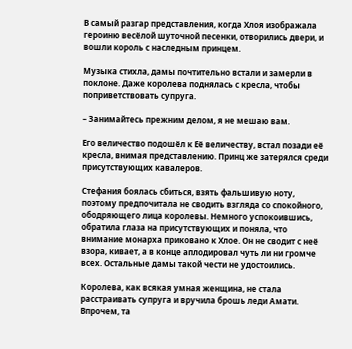В самый разгар представления, когда Хлоя изображала героиню весёлой шуточной песенки, отворились двери, и вошли король с наследным принцем.

Музыка стихла, дамы почтительно встали и замерли в поклоне. Даже королева поднялась с кресла, чтобы поприветствовать супруга.

– Занимайтесь прежним делом, я не мешаю вам.

Его величество подошёл к Её величеству, встал позади её кресла, внимая представлению. Принц же затерялся среди присутствующих кавалеров.

Стефания боялась сбиться, взять фальшивую ноту, поэтому предпочитала не сводить взгляда со спокойного, ободряющего лица королевы. Немного успокоившись, обратила глаза на присутствующих и поняла, что внимание монарха приковано к Хлое. Он не сводит с неё взора, кивает, а в конце аплодировал чуть ли ни громче всех. Остальные дамы такой чести не удостоились.

Королева, как всякая умная женщина, не стала расстраивать супруга и вручила брошь леди Амати. Впрочем, та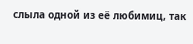слыла одной из её любимиц, так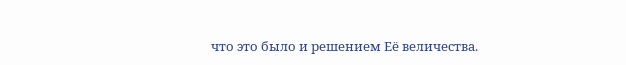что это было и решением Её величества.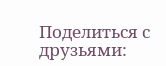Поделиться с друзьями: